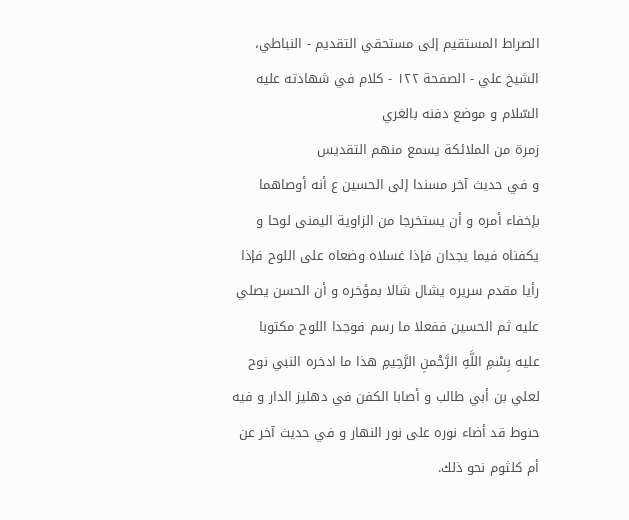الصراط المستقيم إلى مستحقي التقديم - النباطي، الشيخ علي - الصفحة ١٢٢ - كلام في شهادته عليه السّلام و موضع دفنه بالغري
زمرة من الملائكة يسمع منهم التقديس
و في حديث آخر مسندا إلى الحسين ع أنه أوصاهما بإخفاء أمره و أن يستخرجا من الزاوية اليمنى لوحا و يكفناه فيما يجدان فإذا غسلاه وضعاه على اللوح فإذا رأيا مقدم سريره يشال شالا بمؤخره و أن الحسن يصلي عليه ثم الحسين ففعلا ما رسم فوجدا اللوح مكتوبا عليه بِسْمِ اللَّهِ الرَّحْمنِ الرَّحِيمِ هذا ما ادخره النبي نوح لعلي بن أبي طالب و أصابا الكفن في دهليز الدار و فيه حنوط قد أضاء نوره على نور النهار و في حديث آخر عن أم كلثوم نحو ذلك.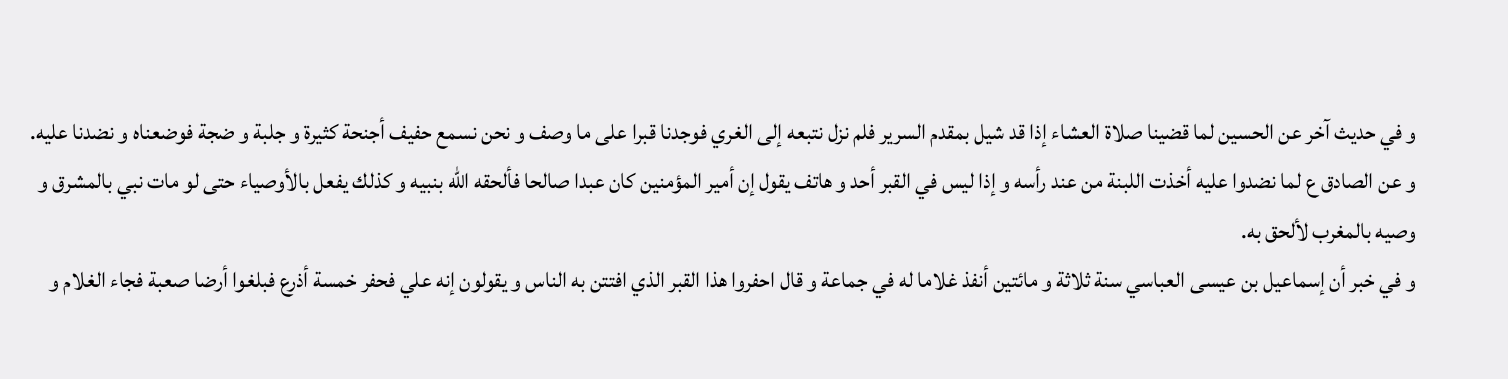و في حديث آخر عن الحسين لما قضينا صلاة العشاء إذا قد شيل بمقدم السرير فلم نزل نتبعه إلى الغري فوجدنا قبرا على ما وصف و نحن نسمع حفيف أجنحة كثيرة و جلبة و ضجة فوضعناه و نضدنا عليه.
و عن الصادق ع لما نضدوا عليه أخذت اللبنة من عند رأسه و إذا ليس في القبر أحد و هاتف يقول إن أمير المؤمنين كان عبدا صالحا فألحقه الله بنبيه و كذلك يفعل بالأوصياء حتى لو مات نبي بالمشرق و وصيه بالمغرب لألحق به.
و في خبر أن إسماعيل بن عيسى العباسي سنة ثلاثة و مائتين أنفذ غلاما له في جماعة و قال احفروا هذا القبر الذي افتتن به الناس و يقولون إنه علي فحفر خمسة أذرع فبلغوا أرضا صعبة فجاء الغلام و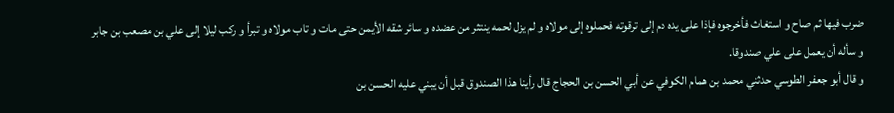ضرب فيها ثم صاح و استغاث فأخرجوه فإذا على يده دم إلى ترقوته فحملوه إلى مولاه و لم يزل لحمه ينتثر من عضده و سائر شقه الأيمن حتى مات و تاب مولاه و تبرأ و ركب ليلا إلى علي بن مصعب بن جابر و سأله أن يعمل على علي صندوقا.
و قال أبو جعفر الطوسي حدثني محمد بن همام الكوفي عن أبي الحسن بن الحجاج قال رأينا هذا الصندوق قبل أن يبني عليه الحسن بن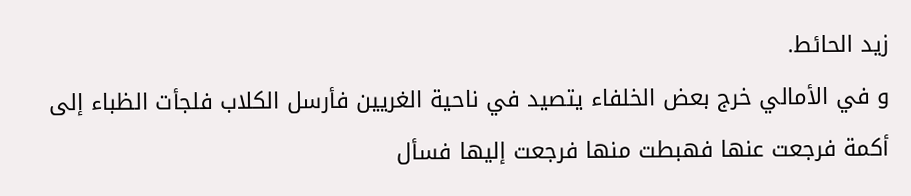زيد الحائط.
و في الأمالي خرج بعض الخلفاء يتصيد في ناحية الغريين فأرسل الكلاب فلجأت الظباء إلى أكمة فرجعت عنها فهبطت منها فرجعت إليها فسأل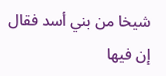شيخا من بني أسد فقال إن فيها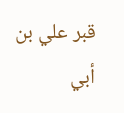قبر علي بن أبي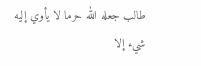طالب جعله الله حرما لا يأوي إليه شيء إلا